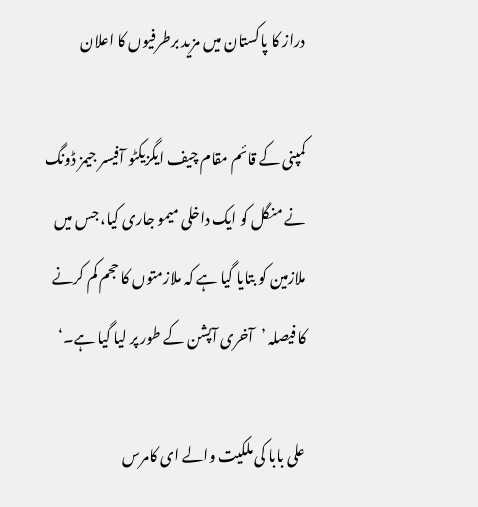دراز کا پاکستان میں مزید برطرفیوں کا اعلان

کمپنی کے قائم مقام چیف ایگزیکٹو آفیسر جیمز ڈونگ نے منگل کو ایک داخلی میمو جاری کیا، جس میں ملازمین کو بتایا گیا ہے کہ ملازمتوں کا حجم کم کرنے کا فیصلہ ’آخری آپشن کے طور پر لیا گیا ہے۔‘

علی بابا کی ملکیت والے ای کامرس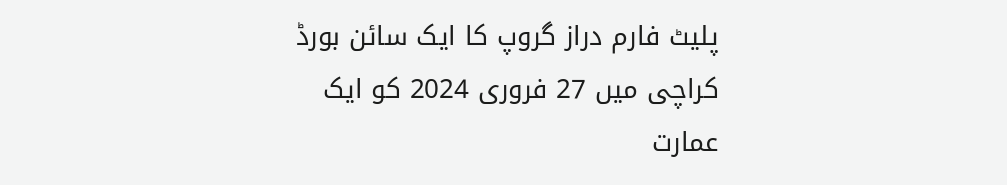پلیٹ فارم دراز گروپ کا ایک سائن بورڈ کراچی میں 27 فروری 2024 کو ایک عمارت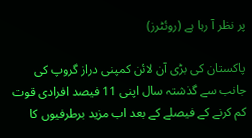پر نظر آ رہا ہے (روئٹرز)

پاکستان کی بڑی آن لائن کمپنی دراز گروپ کی جانب سے گذشتہ سال اپنی 11 فیصد افرادی قوت کم کرنے کے فیصلے کے بعد اب مزید برطرفیوں کا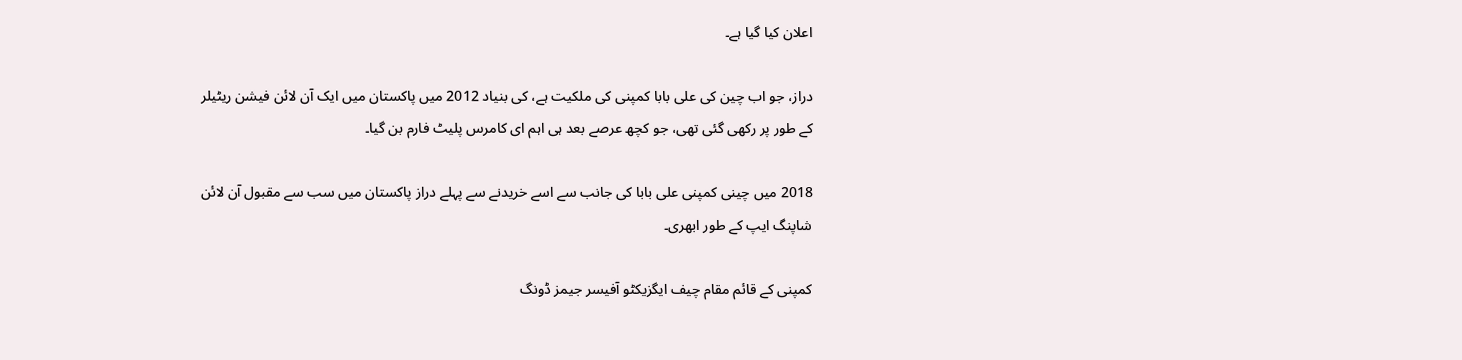اعلان کیا گیا ہے۔

دراز، جو اب چین کی علی بابا کمپنی کی ملکیت ہے، کی بنیاد 2012 میں پاکستان میں ایک آن لائن فیشن ریٹیلر کے طور پر رکھی گئی تھی، جو کچھ عرصے بعد ہی اہم ای کامرس پلیٹ فارم بن گیا۔

2018 میں چینی کمپنی علی بابا کی جانب سے اسے خریدنے سے پہلے دراز پاکستان میں سب سے مقبول آن لائن شاپنگ ایپ کے طور ابھری۔

کمپنی کے قائم مقام چیف ایگزیکٹو آفیسر جیمز ڈونگ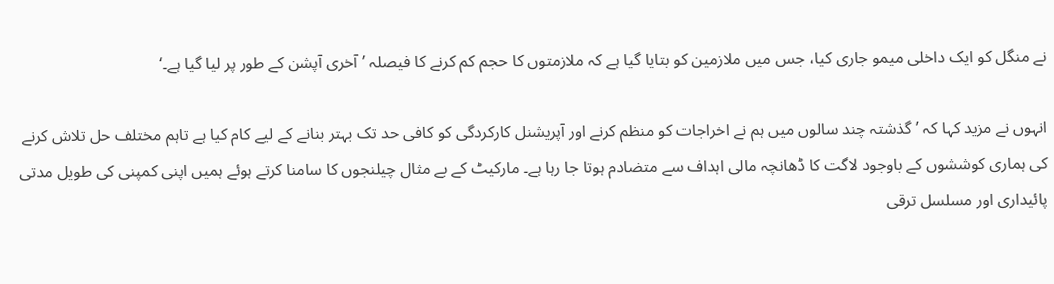نے منگل کو ایک داخلی میمو جاری کیا، جس میں ملازمین کو بتایا گیا ہے کہ ملازمتوں کا حجم کم کرنے کا فیصلہ ’آخری آپشن کے طور پر لیا گیا ہے۔‘

انہوں نے مزید کہا کہ ’گذشتہ چند سالوں میں ہم نے اخراجات کو منظم کرنے اور آپریشنل کارکردگی کو کافی حد تک بہتر بنانے کے لیے کام کیا ہے تاہم مختلف حل تلاش کرنے کی ہماری کوششوں کے باوجود لاگت کا ڈھانچہ مالی اہداف سے متضادم ہوتا جا رہا ہے۔ مارکیٹ کے بے مثال چیلنجوں کا سامنا کرتے ہوئے ہمیں اپنی کمپنی کی طویل مدتی پائیداری اور مسلسل ترقی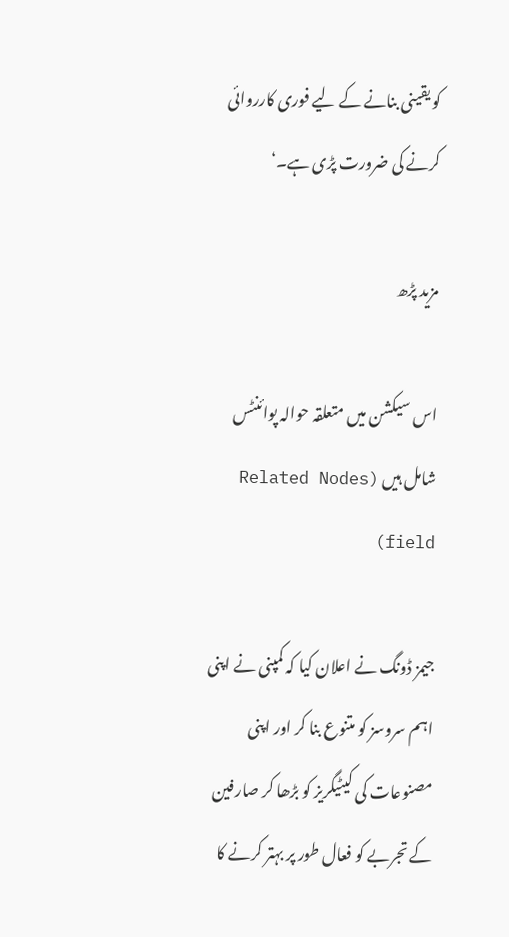کو یقینی بنانے کے لیے فوری کارروائی کرنے کی ضرورت پڑی ہے۔‘

مزید پڑھ

اس سیکشن میں متعلقہ حوالہ پوائنٹس شامل ہیں (Related Nodes field)

جیمز ڈونگ نے اعلان کیا کہ کمپنی نے اپنی اہم سروسز کو متنوع بنا کر اور اپنی مصنوعات کی کیٹیگریز کو بڑھا کر صارفین کے تجربے کو فعال طور پر بہتر کرنے کا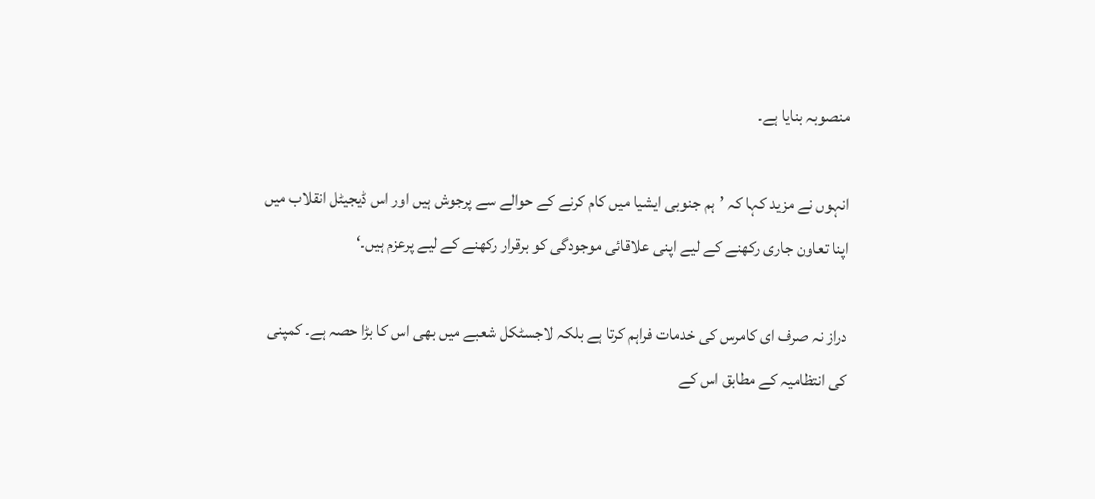منصوبہ بنایا ہے۔

انہوں نے مزید کہا کہ ’ہم جنوبی ایشیا میں کام کرنے کے حوالے سے پرجوش ہیں اور اس ڈیجیٹل انقلاب میں اپنا تعاون جاری رکھنے کے لیے اپنی علاقائی موجودگی کو برقرار رکھنے کے لیے پرعزم ہیں۔‘

دراز نہ صرف ای کامرس کی خدمات فراہم کرتا ہے بلکہ لاجسٹکل شعبے میں بھی اس کا بڑا حصہ ہے۔ کمپنی کی انتظامیہ کے مطابق اس کے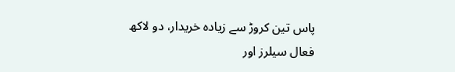پاس تین کروڑ سے زیادہ خریدار، دو لاکھ فعال سیلرز اور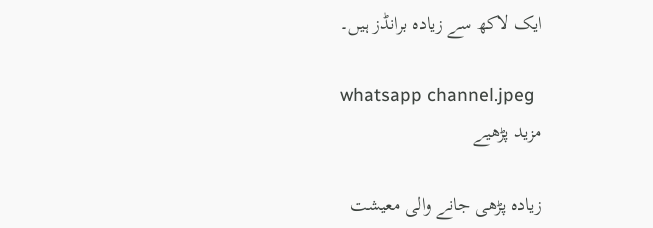ایک لاکھ سے زیادہ برانڈز ہیں۔

whatsapp channel.jpeg
مزید پڑھیے

زیادہ پڑھی جانے والی معیشت